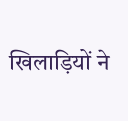खिलाड़ियों ने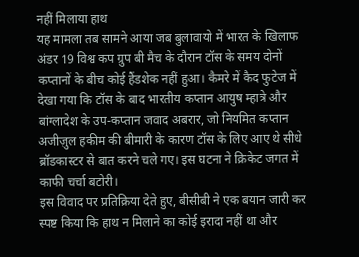नहीं मिलाया हाथ
यह मामला तब सामने आया जब बुलावायो में भारत के खिलाफ अंडर 19 विश्व कप ग्रुप बी मैच के दौरान टॉस के समय दोनों कप्तानों के बीच कोई हैंडशेक नहीं हुआ। कैमरे में कैद फुटेज में देखा गया कि टॉस के बाद भारतीय कप्तान आयुष म्हात्रे और बांग्लादेश के उप-कप्तान जवाद अबरार, जो नियमित कप्तान अजीज़ुल हकीम की बीमारी के कारण टॉस के लिए आए थे सीधे ब्रॉडकास्टर से बात करने चले गए। इस घटना ने क्रिकेट जगत में काफी चर्चा बटोरी।
इस विवाद पर प्रतिक्रिया देते हुए, बीसीबी ने एक बयान जारी कर स्पष्ट किया कि हाथ न मिलाने का कोई इरादा नहीं था और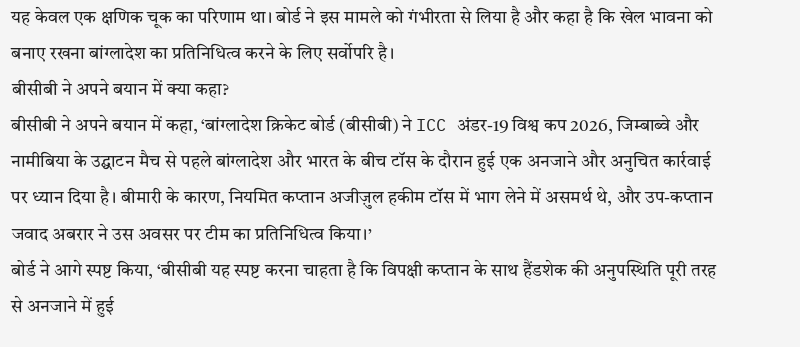यह केवल एक क्षणिक चूक का परिणाम था। बोर्ड ने इस मामले को गंभीरता से लिया है और कहा है कि खेल भावना को बनाए रखना बांग्लादेश का प्रतिनिधित्व करने के लिए सर्वोपरि है।
बीसीबी ने अपने बयान में क्या कहा?
बीसीबी ने अपने बयान में कहा, ‘बांग्लादेश क्रिकेट बोर्ड (बीसीबी) ने ICC अंडर-19 विश्व कप 2026, जिम्बाब्वे और नामीबिया के उद्घाटन मैच से पहले बांग्लादेश और भारत के बीच टॉस के दौरान हुई एक अनजाने और अनुचित कार्रवाई पर ध्यान दिया है। बीमारी के कारण, नियमित कप्तान अजीज़ुल हकीम टॉस में भाग लेने में असमर्थ थे, और उप-कप्तान जवाद अबरार ने उस अवसर पर टीम का प्रतिनिधित्व किया।’
बोर्ड ने आगे स्पष्ट किया, ‘बीसीबी यह स्पष्ट करना चाहता है कि विपक्षी कप्तान के साथ हैंडशेक की अनुपस्थिति पूरी तरह से अनजाने में हुई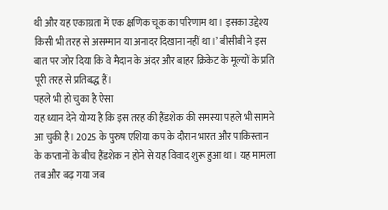थी और यह एकाग्रता में एक क्षणिक चूक का परिणाम था। इसका उद्देश्य किसी भी तरह से असम्मान या अनादर दिखाना नहीं था।’ बीसीबी ने इस बात पर जोर दिया कि वे मैदान के अंदर और बाहर क्रिकेट के मूल्यों के प्रति पूरी तरह से प्रतिबद्ध हैं।
पहले भी हो चुका है ऐसा
यह ध्यान देने योग्य है कि इस तरह की हैंडशेक की समस्या पहले भी सामने आ चुकी है। 2025 के पुरुष एशिया कप के दौरान भारत और पाकिस्तान के कप्तानों के बीच हैंडशेक न होने से यह विवाद शुरू हुआ था। यह मामला तब और बढ़ गया जब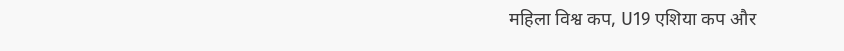महिला विश्व कप, U19 एशिया कप और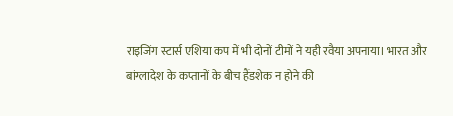राइजिंग स्टार्स एशिया कप में भी दोनों टीमों ने यही रवैया अपनाया। भारत और बांग्लादेश के कप्तानों के बीच हैंडशेक न होने की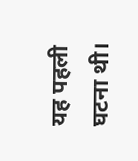यह पहली घटना थी।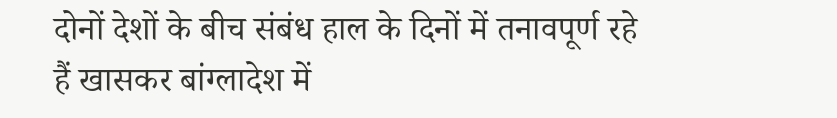दोनों देशों के बीच संबंध हाल के दिनों में तनावपूर्ण रहे हैं खासकर बांग्लादेश में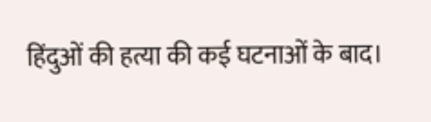हिंदुओं की हत्या की कई घटनाओं के बाद।